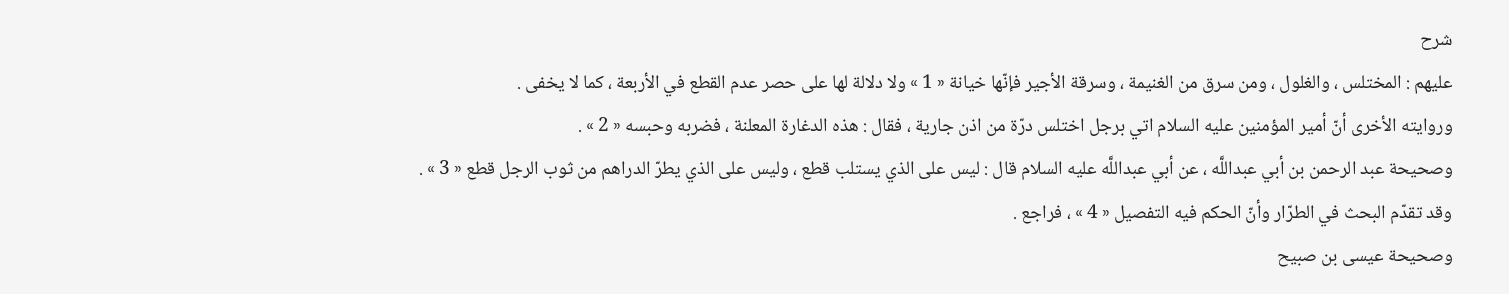شرح
عليهم : المختلس ، والغلول ، ومن سرق من الغنيمة ، وسرقة الأجير فإنّها خيانة « 1 » ولا دلالة لها على حصر عدم القطع في الأربعة ، كما لا يخفى .
وروايته الأخرى أنّ أمير المؤمنين عليه السلام اتي برجل اختلس درّة من اذن جارية ، فقال : هذه الدغارة المعلنة ، فضربه وحبسه « 2 » .
وصحيحة عبد الرحمن بن أبي عبداللَّه ، عن أبي عبداللَّه عليه السلام قال : ليس على الذي يستلب قطع ، وليس على الذي يطرّ الدراهم من ثوب الرجل قطع « 3 » . وقد تقدّم البحث في الطرّار وأنّ الحكم فيه التفصيل « 4 » ، فراجع .
وصحيحة عيسى بن صبيح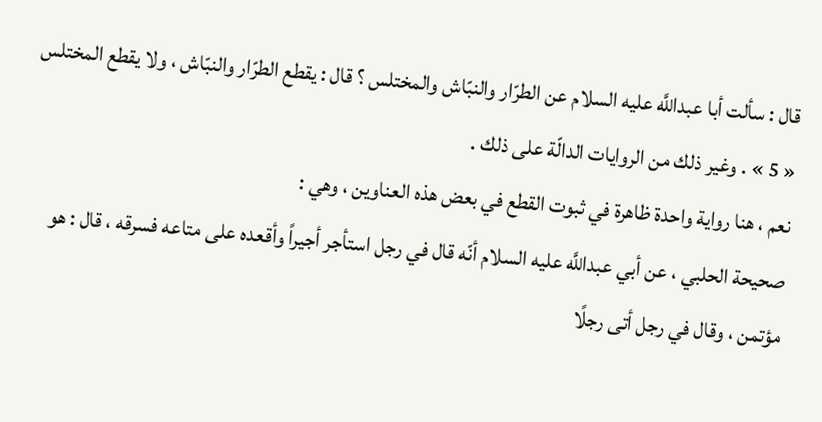قال : سألت أبا عبداللَّه عليه السلام عن الطرّار والنبّاش والمختلس ؟ قال : يقطع الطرّار والنبّاش ، ولا يقطع المختلس « 5 » . وغير ذلك من الروايات الدالّة على ذلك .
نعم ، هنا رواية واحدة ظاهرة في ثبوت القطع في بعض هذه العناوين ، وهي :
صحيحة الحلبي ، عن أبي عبداللَّه عليه السلام أنّه قال في رجل استأجر أجيراً وأقعده على متاعه فسرقه ، قال : هو مؤتمن ، وقال في رجل أتى رجلًا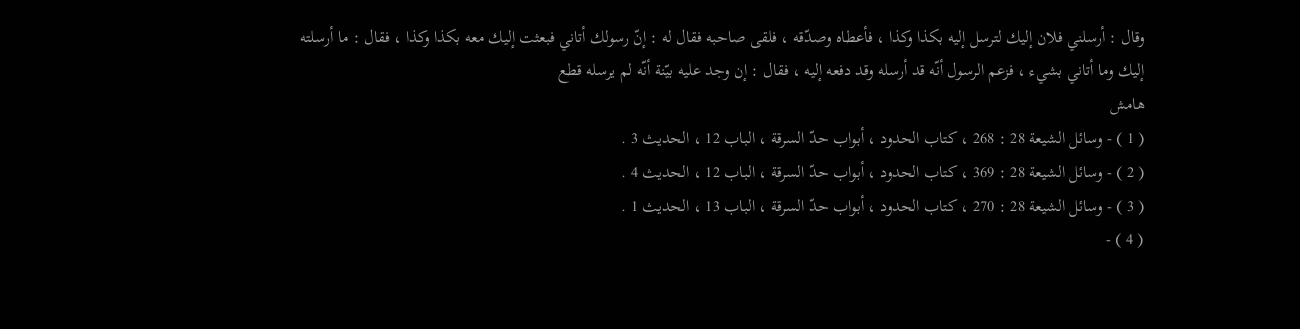وقال : أرسلني فلان إليك لترسل إليه بكذا وكذا ، فأعطاه وصدّقه ، فلقى صاحبه فقال له : إنّ رسولك أتاني فبعثت إليك معه بكذا وكذا ، فقال : ما أرسلته إليك وما أتاني بشيء ، فزعم الرسول أنّه قد أرسله وقد دفعه إليه ، فقال : إن وجد عليه بيّنة أنّه لم يرسله قطع
هامش
( 1 ) - وسائل الشيعة 28 : 268 ، كتاب الحدود ، أبواب حدّ السرقة ، الباب 12 ، الحديث 3 .
( 2 ) - وسائل الشيعة 28 : 369 ، كتاب الحدود ، أبواب حدّ السرقة ، الباب 12 ، الحديث 4 .
( 3 ) - وسائل الشيعة 28 : 270 ، كتاب الحدود ، أبواب حدّ السرقة ، الباب 13 ، الحديث 1 .
( 4 ) -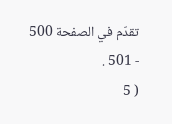تقدّم في الصفحة 500 - 501 .
( 5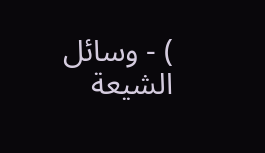) - وسائل الشيعة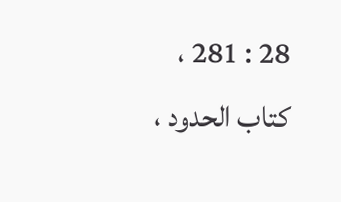28 : 281 ، كتاب الحدود ،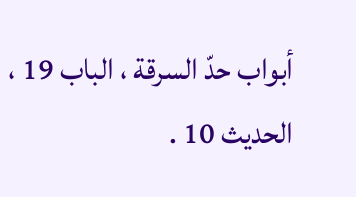أبواب حدّ السرقة ، الباب 19 ، الحديث 10 .